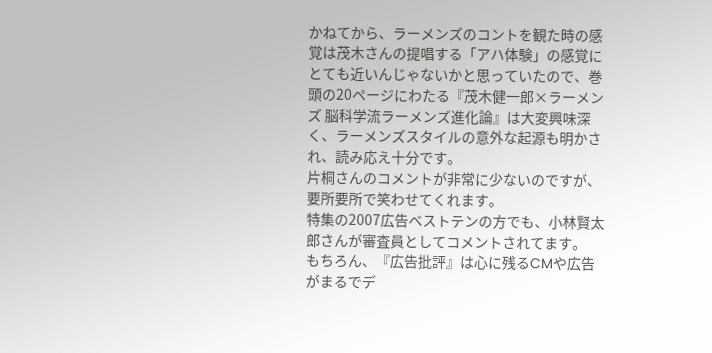かねてから、ラーメンズのコントを観た時の感覚は茂木さんの提唱する「アハ体験」の感覚にとても近いんじゃないかと思っていたので、巻頭の20ページにわたる『茂木健一郎×ラーメンズ 脳科学流ラーメンズ進化論』は大変興味深く、ラーメンズスタイルの意外な起源も明かされ、読み応え十分です。
片桐さんのコメントが非常に少ないのですが、要所要所で笑わせてくれます。
特集の2007広告ベストテンの方でも、小林賢太郎さんが審査員としてコメントされてます。
もちろん、『広告批評』は心に残るCMや広告がまるでデ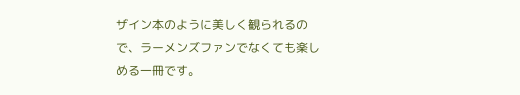ザイン本のように美しく観られるので、ラーメンズファンでなくても楽しめる一冊です。